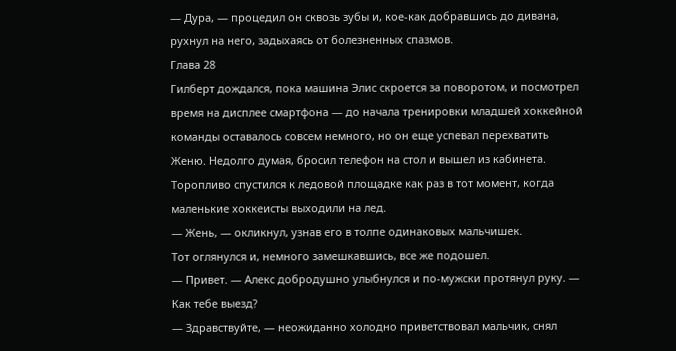— Дура, — процедил он сквозь зубы и, кое-как добравшись до дивана, рухнул на него, задыхаясь от болезненных спазмов.
Глава 28
Гилберт дождался, пока машина Элис скроется за поворотом, и посмотрел время на дисплее смартфона — до начала тренировки младшей хоккейной команды оставалось совсем немного, но он еще успевал перехватить Женю. Недолго думая, бросил телефон на стол и вышел из кабинета. Торопливо спустился к ледовой площадке как раз в тот момент, когда маленькие хоккеисты выходили на лед.
— Жень, — окликнул, узнав его в толпе одинаковых мальчишек.
Тот оглянулся и, немного замешкавшись, все же подошел.
— Привет. — Алекс добродушно улыбнулся и по-мужски протянул руку. — Как тебе выезд?
— Здравствуйте, — неожиданно холодно приветствовал мальчик, снял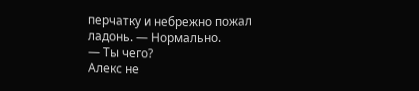перчатку и небрежно пожал ладонь. — Нормально.
— Ты чего?
Алекс не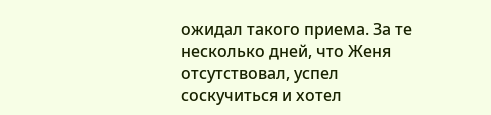ожидал такого приема. За те несколько дней, что Женя отсутствовал, успел соскучиться и хотел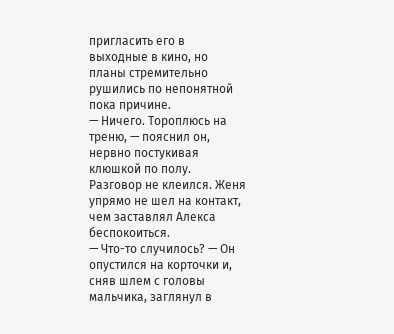пригласить его в выходные в кино, но планы стремительно рушились по непонятной пока причине.
— Ничего. Тороплюсь на треню, — пояснил он, нервно постукивая клюшкой по полу. Разговор не клеился. Женя упрямо не шел на контакт, чем заставлял Алекса беспокоиться.
— Что-то случилось? — Он опустился на корточки и, сняв шлем с головы мальчика, заглянул в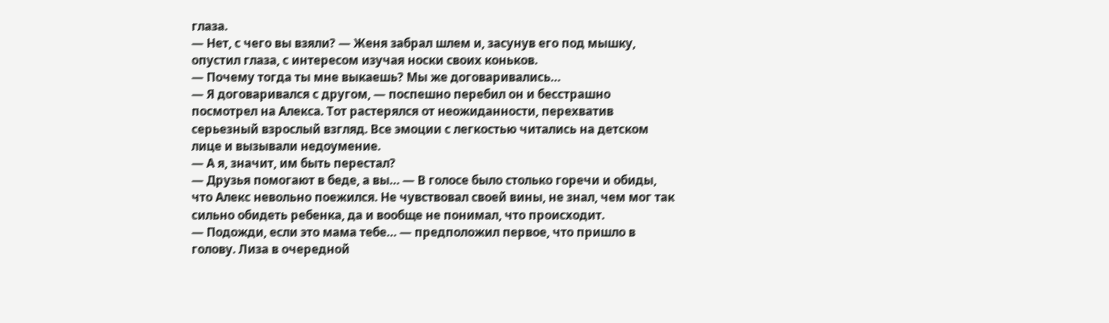глаза.
— Нет, с чего вы взяли? — Женя забрал шлем и, засунув его под мышку, опустил глаза, с интересом изучая носки своих коньков.
— Почему тогда ты мне выкаешь? Мы же договаривались…
— Я договаривался с другом, — поспешно перебил он и бесстрашно посмотрел на Алекса. Тот растерялся от неожиданности, перехватив серьезный взрослый взгляд. Все эмоции с легкостью читались на детском лице и вызывали недоумение.
— А я, значит, им быть перестал?
— Друзья помогают в беде, а вы… — В голосе было столько горечи и обиды, что Алекс невольно поежился. Не чувствовал своей вины, не знал, чем мог так сильно обидеть ребенка, да и вообще не понимал, что происходит.
— Подожди, если это мама тебе… — предположил первое, что пришло в голову. Лиза в очередной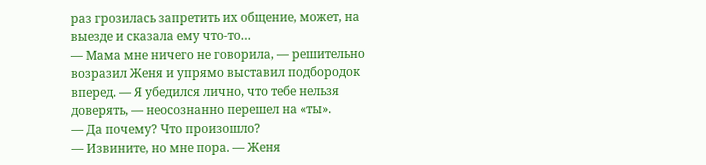раз грозилась запретить их общение, может, на выезде и сказала ему что-то…
— Мама мне ничего не говорила, — решительно возразил Женя и упрямо выставил подбородок вперед. — Я убедился лично, что тебе нельзя доверять, — неосознанно перешел на «ты».
— Да почему? Что произошло?
— Извините, но мне пора. — Женя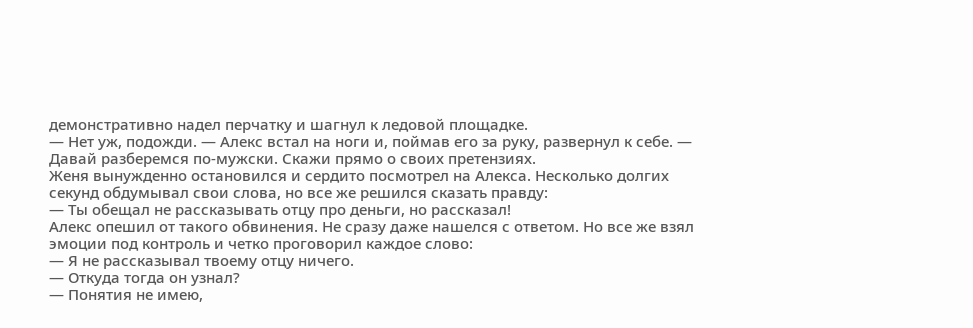демонстративно надел перчатку и шагнул к ледовой площадке.
— Нет уж, подожди. — Алекс встал на ноги и, поймав его за руку, развернул к себе. — Давай разберемся по-мужски. Скажи прямо о своих претензиях.
Женя вынужденно остановился и сердито посмотрел на Алекса. Несколько долгих секунд обдумывал свои слова, но все же решился сказать правду:
— Ты обещал не рассказывать отцу про деньги, но рассказал!
Алекс опешил от такого обвинения. Не сразу даже нашелся с ответом. Но все же взял эмоции под контроль и четко проговорил каждое слово:
— Я не рассказывал твоему отцу ничего.
— Откуда тогда он узнал?
— Понятия не имею,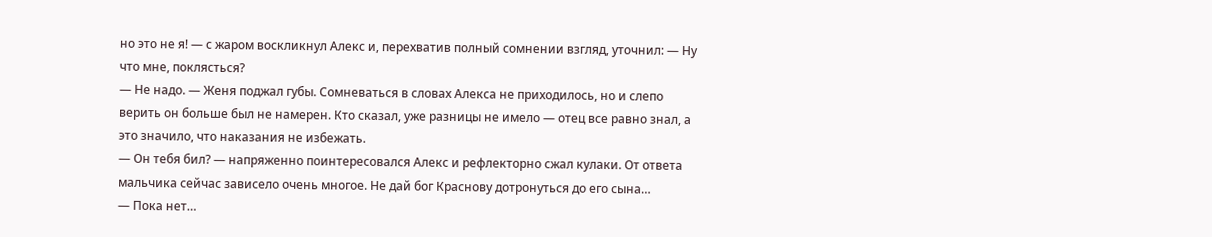но это не я! — с жаром воскликнул Алекс и, перехватив полный сомнении взгляд, уточнил: — Ну что мне, поклясться?
— Не надо. — Женя поджал губы. Сомневаться в словах Алекса не приходилось, но и слепо верить он больше был не намерен. Кто сказал, уже разницы не имело — отец все равно знал, а это значило, что наказания не избежать.
— Он тебя бил? — напряженно поинтересовался Алекс и рефлекторно сжал кулаки. От ответа мальчика сейчас зависело очень многое. Не дай бог Краснову дотронуться до его сына…
— Пока нет…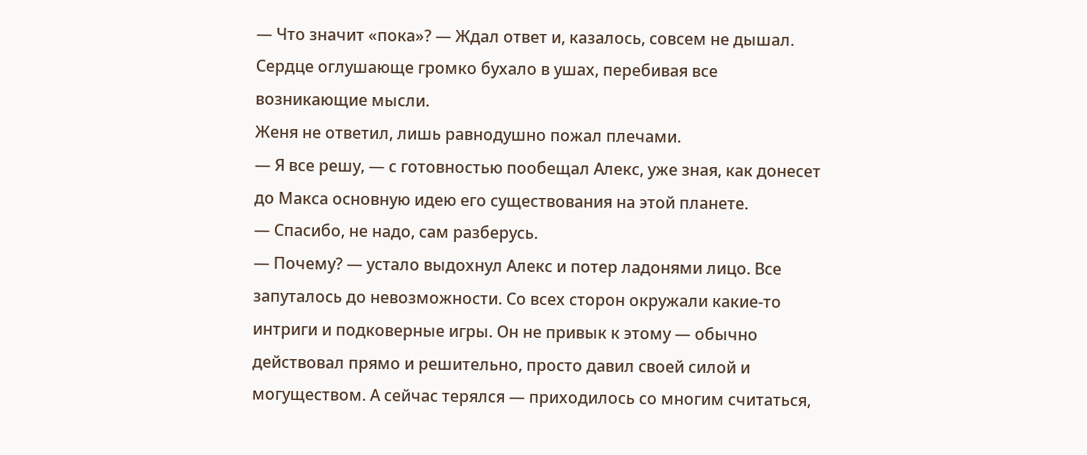— Что значит «пока»? — Ждал ответ и, казалось, совсем не дышал. Сердце оглушающе громко бухало в ушах, перебивая все возникающие мысли.
Женя не ответил, лишь равнодушно пожал плечами.
— Я все решу, — с готовностью пообещал Алекс, уже зная, как донесет до Макса основную идею его существования на этой планете.
— Спасибо, не надо, сам разберусь.
— Почему? — устало выдохнул Алекс и потер ладонями лицо. Все запуталось до невозможности. Со всех сторон окружали какие-то интриги и подковерные игры. Он не привык к этому — обычно действовал прямо и решительно, просто давил своей силой и могуществом. А сейчас терялся — приходилось со многим считаться,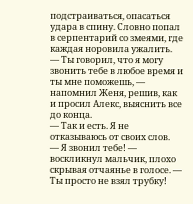подстраиваться, опасаться удара в спину. Словно попал в серпентарий со змеями, где каждая норовила ужалить.
— Ты говорил, что я могу звонить тебе в любое время и ты мне поможешь, — напомнил Женя, решив, как и просил Алекс, выяснить все до конца.
— Так и есть. Я не отказываюсь от своих слов.
— Я звонил тебе! — воскликнул мальчик, плохо скрывая отчаянье в голосе. — Ты просто не взял трубку!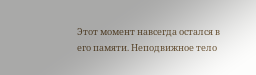Этот момент навсегда остался в его памяти. Неподвижное тело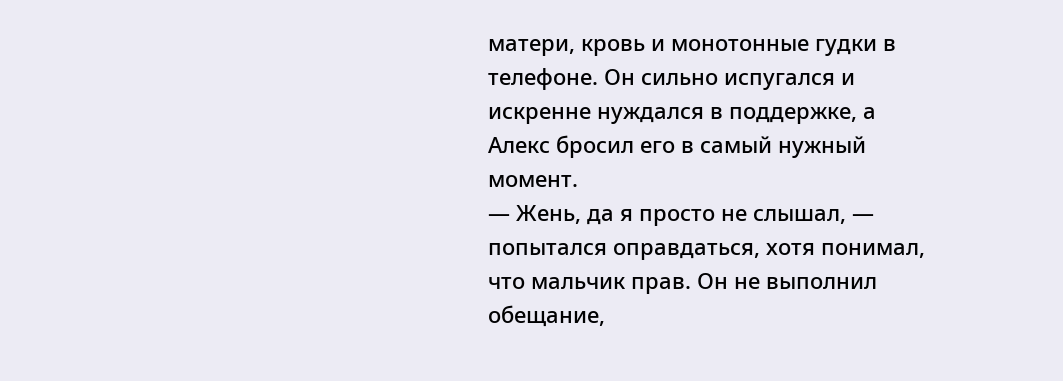матери, кровь и монотонные гудки в телефоне. Он сильно испугался и искренне нуждался в поддержке, а Алекс бросил его в самый нужный момент.
— Жень, да я просто не слышал, — попытался оправдаться, хотя понимал, что мальчик прав. Он не выполнил обещание,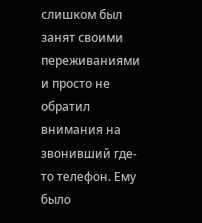слишком был занят своими переживаниями и просто не обратил внимания на звонивший где-то телефон. Ему было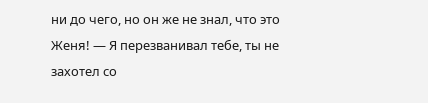ни до чего, но он же не знал, что это Женя! — Я перезванивал тебе, ты не захотел со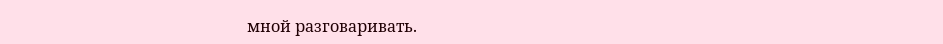мной разговаривать.